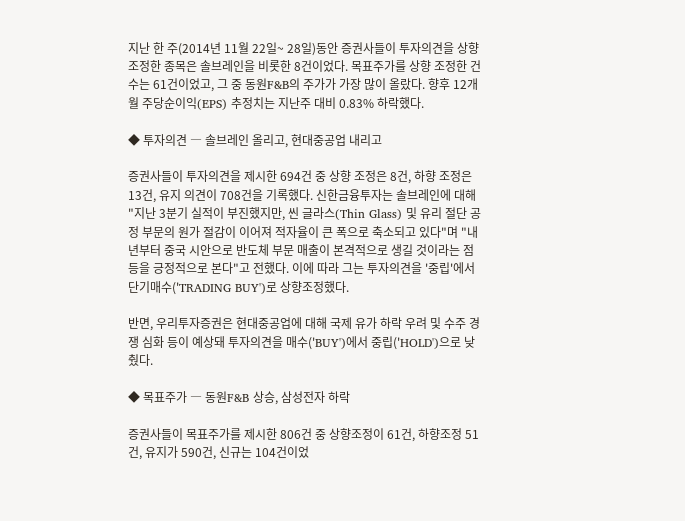지난 한 주(2014년 11월 22일~ 28일)동안 증권사들이 투자의견을 상향 조정한 종목은 솔브레인을 비롯한 8건이었다. 목표주가를 상향 조정한 건수는 61건이었고, 그 중 동원F&B의 주가가 가장 많이 올랐다. 향후 12개월 주당순이익(EPS) 추정치는 지난주 대비 0.83% 하락했다.

◆ 투자의견 ― 솔브레인 올리고, 현대중공업 내리고

증권사들이 투자의견을 제시한 694건 중 상향 조정은 8건, 하향 조정은 13건, 유지 의견이 708건을 기록했다. 신한금융투자는 솔브레인에 대해 "지난 3분기 실적이 부진했지만, 씬 글라스(Thin Glass) 및 유리 절단 공정 부문의 원가 절감이 이어져 적자율이 큰 폭으로 축소되고 있다"며 "내년부터 중국 시안으로 반도체 부문 매출이 본격적으로 생길 것이라는 점 등을 긍정적으로 본다"고 전했다. 이에 따라 그는 투자의견을 '중립'에서 단기매수('TRADING BUY')로 상향조정했다.

반면, 우리투자증권은 현대중공업에 대해 국제 유가 하락 우려 및 수주 경쟁 심화 등이 예상돼 투자의견을 매수('BUY')에서 중립('HOLD')으로 낮췄다.

◆ 목표주가 ― 동원F&B 상승, 삼성전자 하락

증권사들이 목표주가를 제시한 806건 중 상향조정이 61건, 하향조정 51건, 유지가 590건, 신규는 104건이었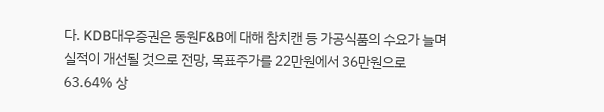다. KDB대우증권은 동원F&B에 대해 참치캔 등 가공식품의 수요가 늘며 실적이 개선될 것으로 전망, 목표주가를 22만원에서 36만원으로 63.64% 상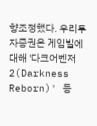향조정했다. 우리투자증권은 게임빌에 대해 '다크어벤저2(Darkness Reborn)' 등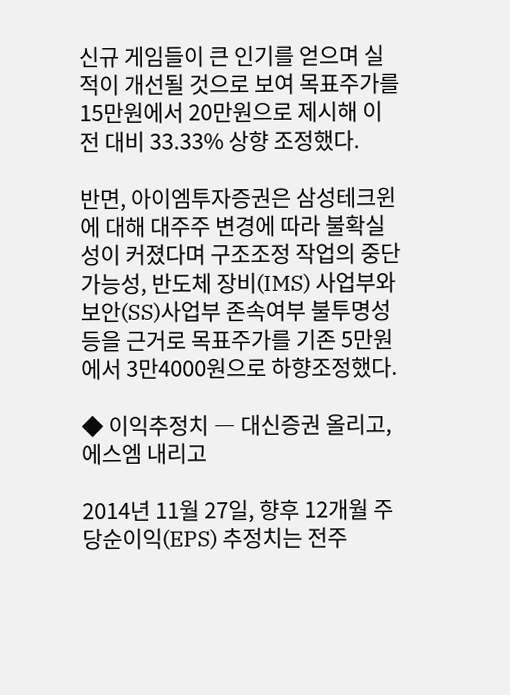신규 게임들이 큰 인기를 얻으며 실적이 개선될 것으로 보여 목표주가를 15만원에서 20만원으로 제시해 이전 대비 33.33% 상향 조정했다.

반면, 아이엠투자증권은 삼성테크윈에 대해 대주주 변경에 따라 불확실성이 커졌다며 구조조정 작업의 중단 가능성, 반도체 장비(IMS) 사업부와 보안(SS)사업부 존속여부 불투명성 등을 근거로 목표주가를 기존 5만원에서 3만4000원으로 하향조정했다.

◆ 이익추정치 ― 대신증권 올리고, 에스엠 내리고

2014년 11월 27일, 향후 12개월 주당순이익(EPS) 추정치는 전주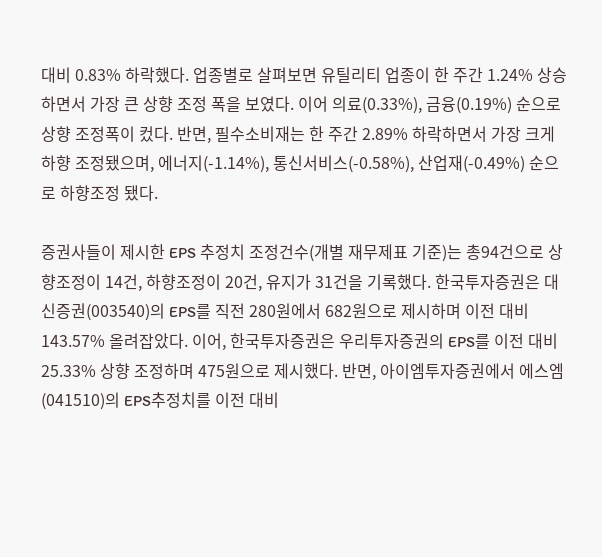대비 0.83% 하락했다. 업종별로 살펴보면 유틸리티 업종이 한 주간 1.24% 상승하면서 가장 큰 상향 조정 폭을 보였다. 이어 의료(0.33%), 금융(0.19%) 순으로 상향 조정폭이 컸다. 반면, 필수소비재는 한 주간 2.89% 하락하면서 가장 크게 하향 조정됐으며, 에너지(-1.14%), 통신서비스(-0.58%), 산업재(-0.49%) 순으로 하향조정 됐다.

증권사들이 제시한 EPS 추정치 조정건수(개별 재무제표 기준)는 총94건으로 상향조정이 14건, 하향조정이 20건, 유지가 31건을 기록했다. 한국투자증권은 대신증권(003540)의 EPS를 직전 280원에서 682원으로 제시하며 이전 대비 143.57% 올려잡았다. 이어, 한국투자증권은 우리투자증권의 EPS를 이전 대비 25.33% 상향 조정하며 475원으로 제시했다. 반면, 아이엠투자증권에서 에스엠(041510)의 EPS추정치를 이전 대비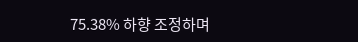75.38% 하향 조정하며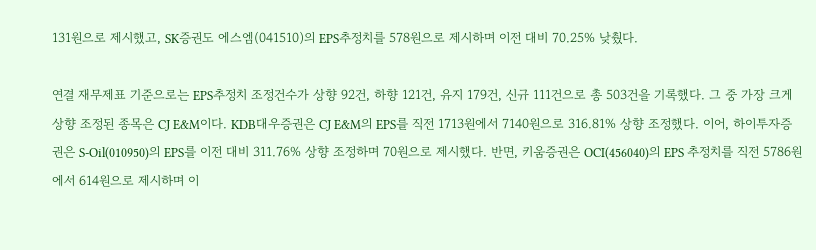131원으로 제시했고, SK증권도 에스엠(041510)의 EPS추정치를 578원으로 제시하며 이전 대비 70.25% 낮췄다.

연결 재무제표 기준으로는 EPS추정치 조정건수가 상향 92건, 하향 121건, 유지 179건, 신규 111건으로 총 503건을 기록했다. 그 중 가장 크게 상향 조정된 종목은 CJ E&M이다. KDB대우증권은 CJ E&M의 EPS를 직전 1713원에서 7140원으로 316.81% 상향 조정했다. 이어, 하이투자증권은 S-Oil(010950)의 EPS를 이전 대비 311.76% 상향 조정하며 70원으로 제시했다. 반면, 키움증권은 OCI(456040)의 EPS 추정치를 직전 5786원에서 614원으로 제시하며 이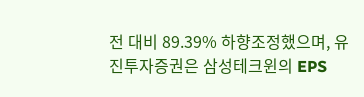전 대비 89.39% 하향조정했으며, 유진투자증권은 삼성테크윈의 EPS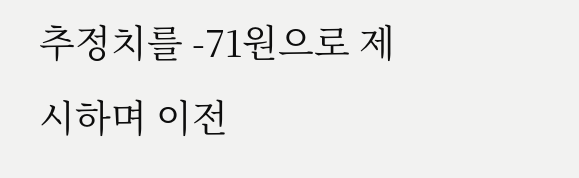추정치를 -71원으로 제시하며 이전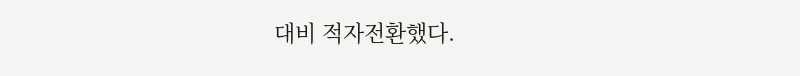대비 적자전환했다.